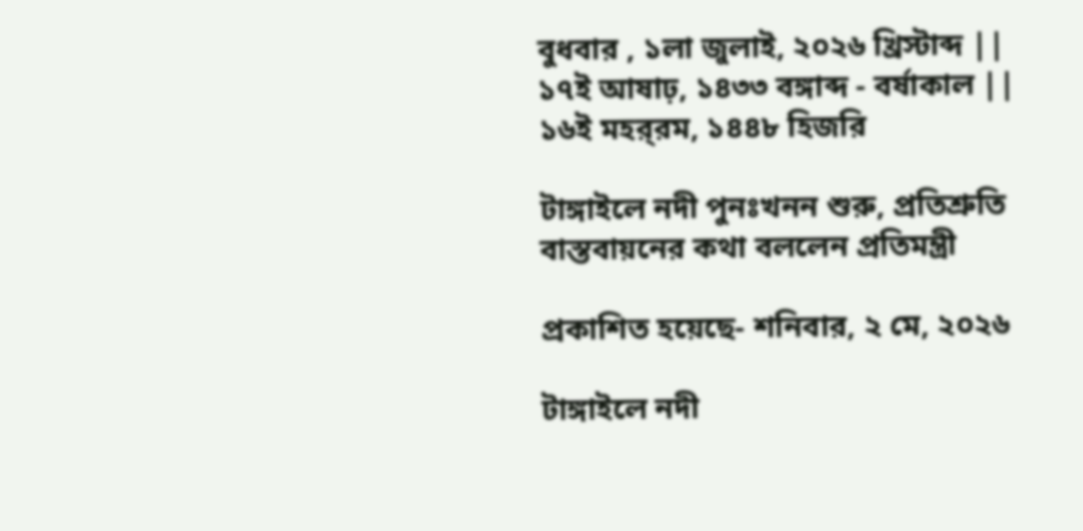বুধবার , ১লা জুলাই, ২০২৬ খ্রিস্টাব্দ || ১৭ই আষাঢ়, ১৪৩৩ বঙ্গাব্দ - বর্ষাকাল || ১৬ই মহর্‌রম, ১৪৪৮ হিজরি

টাঙ্গাইলে নদী পুনঃখনন শুরু, প্রতিশ্রুতি বাস্তবায়নের কথা বললেন প্রতিমন্ত্রী

প্রকাশিত হয়েছে- শনিবার, ২ মে, ২০২৬

টাঙ্গাইলে নদী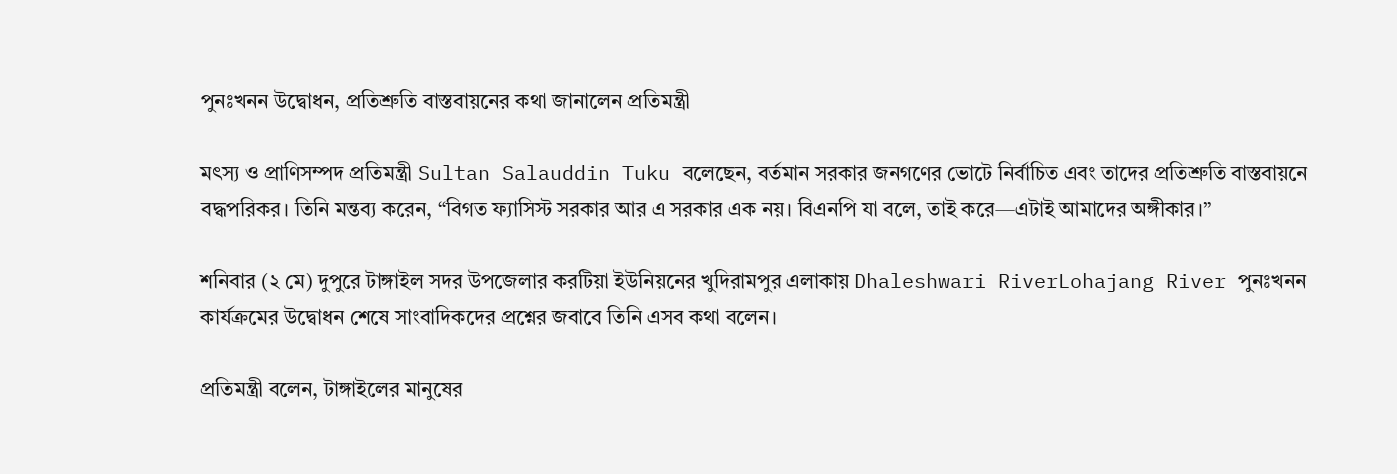পুনঃখনন উদ্বোধন, প্রতিশ্রুতি বাস্তবায়নের কথা জানালেন প্রতিমন্ত্রী

মৎস্য ও প্রাণিসম্পদ প্রতিমন্ত্রী Sultan Salauddin Tuku বলেছেন, বর্তমান সরকার জনগণের ভোটে নির্বাচিত এবং তাদের প্রতিশ্রুতি বাস্তবায়নে বদ্ধপরিকর। তিনি মন্তব্য করেন, “বিগত ফ্যাসিস্ট সরকার আর এ সরকার এক নয়। বিএনপি যা বলে, তাই করে—এটাই আমাদের অঙ্গীকার।”

শনিবার (২ মে) দুপুরে টাঙ্গাইল সদর উপজেলার করটিয়া ইউনিয়নের খুদিরামপুর এলাকায় Dhaleshwari RiverLohajang River পুনঃখনন কার্যক্রমের উদ্বোধন শেষে সাংবাদিকদের প্রশ্নের জবাবে তিনি এসব কথা বলেন।

প্রতিমন্ত্রী বলেন, টাঙ্গাইলের মানুষের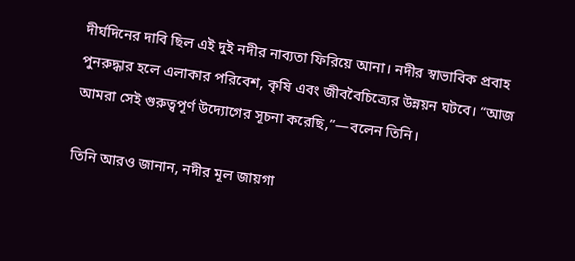দীর্ঘদিনের দাবি ছিল এই দুই নদীর নাব্যতা ফিরিয়ে আনা। নদীর স্বাভাবিক প্রবাহ পুনরুদ্ধার হলে এলাকার পরিবেশ, কৃষি এবং জীববৈচিত্র্যের উন্নয়ন ঘটবে। “আজ আমরা সেই গুরুত্বপূর্ণ উদ্যোগের সূচনা করেছি,”—বলেন তিনি।

তিনি আরও জানান, নদীর মূল জায়গা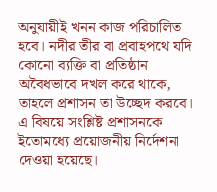অনুযায়ীই খনন কাজ পরিচালিত হবে। নদীর তীর বা প্রবাহপথে যদি কোনো ব্যক্তি বা প্রতিষ্ঠান অবৈধভাবে দখল করে থাকে, তাহলে প্রশাসন তা উচ্ছেদ করবে। এ বিষয়ে সংশ্লিষ্ট প্রশাসনকে ইতোমধ্যে প্রয়োজনীয় নির্দেশনা দেওয়া হয়েছে।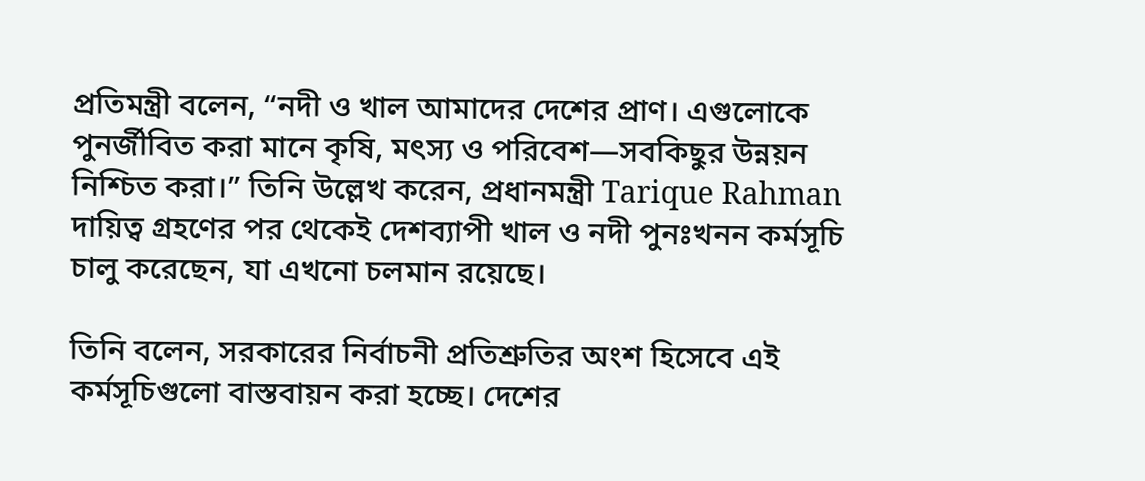প্রতিমন্ত্রী বলেন, “নদী ও খাল আমাদের দেশের প্রাণ। এগুলোকে পুনর্জীবিত করা মানে কৃষি, মৎস্য ও পরিবেশ—সবকিছুর উন্নয়ন নিশ্চিত করা।” তিনি উল্লেখ করেন, প্রধানমন্ত্রী Tarique Rahman দায়িত্ব গ্রহণের পর থেকেই দেশব্যাপী খাল ও নদী পুনঃখনন কর্মসূচি চালু করেছেন, যা এখনো চলমান রয়েছে।

তিনি বলেন, সরকারের নির্বাচনী প্রতিশ্রুতির অংশ হিসেবে এই কর্মসূচিগুলো বাস্তবায়ন করা হচ্ছে। দেশের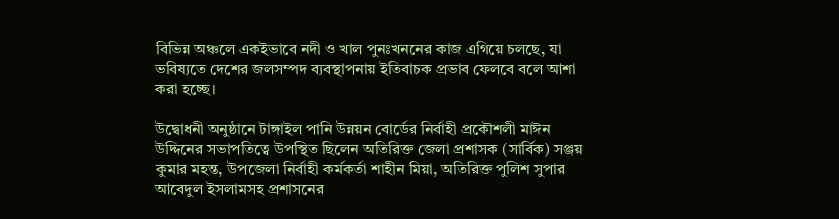বিভিন্ন অঞ্চলে একইভাবে নদী ও খাল পুনঃখননের কাজ এগিয়ে চলছে, যা ভবিষ্যতে দেশের জলসম্পদ ব্যবস্থাপনায় ইতিবাচক প্রভাব ফেলবে বলে আশা করা হচ্ছে।

উদ্বোধনী অনুষ্ঠানে টাঙ্গাইল পানি উন্নয়ন বোর্ডের নির্বাহী প্রকৌশলী মাঈন উদ্দিনের সভাপতিত্বে উপস্থিত ছিলেন অতিরিক্ত জেলা প্রশাসক (সার্বিক) সঞ্জয় কুমার মহন্ত, উপজেলা নির্বাহী কর্মকর্তা শাহীন মিয়া, অতিরিক্ত পুলিশ সুপার আবেদুল ইসলামসহ প্রশাসনের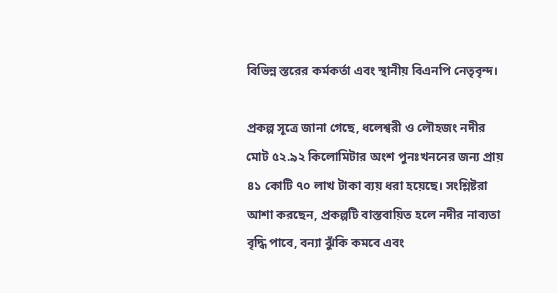বিভিন্ন স্তরের কর্মকর্তা এবং স্থানীয় বিএনপি নেতৃবৃন্দ।

প্রকল্প সূত্রে জানা গেছে, ধলেশ্বরী ও লৌহজং নদীর মোট ৫২.৯২ কিলোমিটার অংশ পুনঃখননের জন্য প্রায় ৪১ কোটি ৭০ লাখ টাকা ব্যয় ধরা হয়েছে। সংশ্লিষ্টরা আশা করছেন, প্রকল্পটি বাস্তবায়িত হলে নদীর নাব্যতা বৃদ্ধি পাবে, বন্যা ঝুঁকি কমবে এবং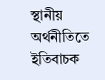স্থানীয় অর্থনীতিতে ইতিবাচক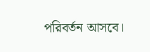পরিবর্তন আসবে।